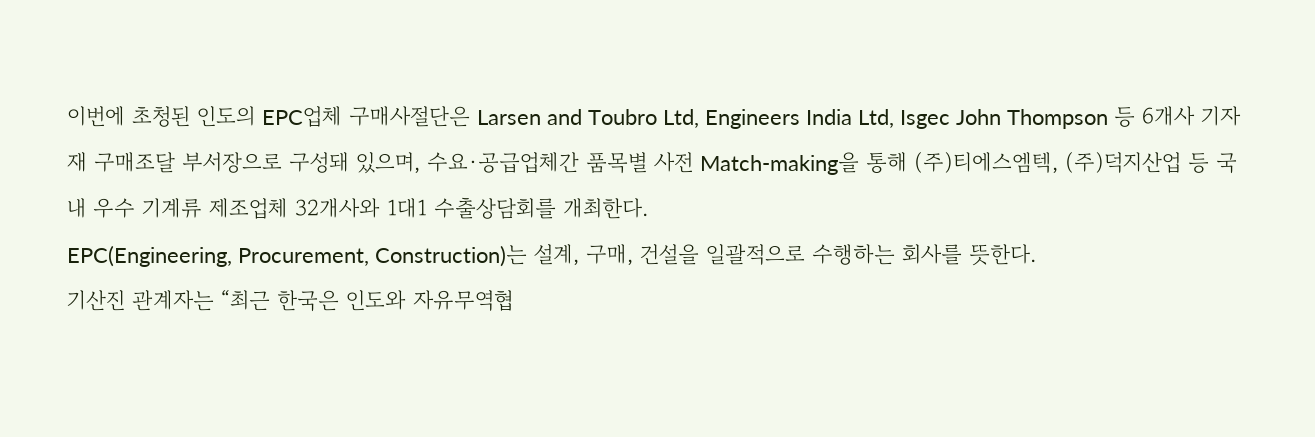이번에 초청된 인도의 EPC업체 구매사절단은 Larsen and Toubro Ltd, Engineers India Ltd, Isgec John Thompson 등 6개사 기자재 구매조달 부서장으로 구성돼 있으며, 수요·공급업체간 품목별 사전 Match-making을 통해 (주)티에스엠텍, (주)덕지산업 등 국내 우수 기계류 제조업체 32개사와 1대1 수출상담회를 개최한다.
EPC(Engineering, Procurement, Construction)는 설계, 구매, 건설을 일괄적으로 수행하는 회사를 뜻한다.
기산진 관계자는 “최근 한국은 인도와 자유무역협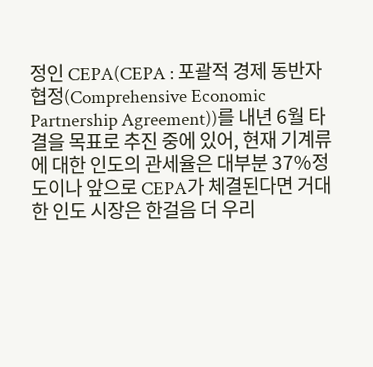정인 CEPA(CEPA : 포괄적 경제 동반자 협정(Comprehensive Economic Partnership Agreement))를 내년 6월 타결을 목표로 추진 중에 있어, 현재 기계류에 대한 인도의 관세율은 대부분 37%정도이나 앞으로 CEPA가 체결된다면 거대한 인도 시장은 한걸음 더 우리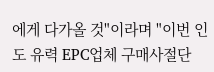에게 다가올 것"이라며 "이번 인도 유력 EPC업체 구매사절단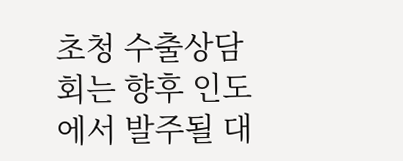초청 수출상담회는 향후 인도에서 발주될 대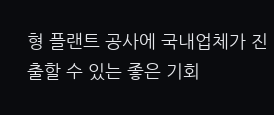형 플랜트 공사에 국내업체가 진출할 수 있는 좋은 기회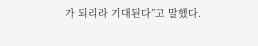가 되리라 기대된다”고 말했다.